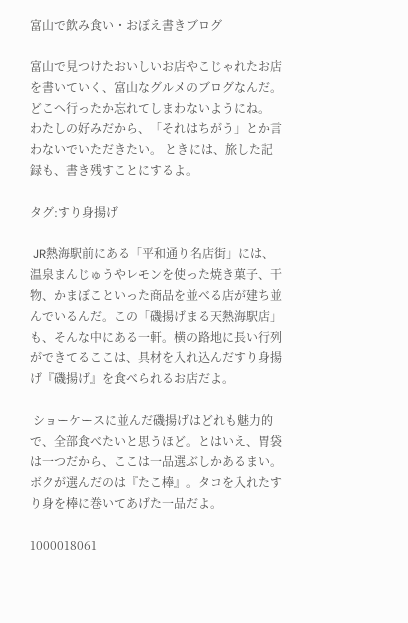富山で飲み食い・おぼえ書きブログ

富山で見つけたおいしいお店やこじゃれたお店を書いていく、富山なグルメのブログなんだ。どこへ行ったか忘れてしまわないようにね。 わたしの好みだから、「それはちがう」とか言わないでいただきたい。 ときには、旅した記録も、書き残すことにするよ。

タグ:すり身揚げ

 JR熱海駅前にある「平和通り名店街」には、温泉まんじゅうやレモンを使った焼き菓子、干物、かまぼこといった商品を並べる店が建ち並んでいるんだ。この「磯揚げまる天熱海駅店」も、そんな中にある一軒。横の路地に長い行列ができてるここは、具材を入れ込んだすり身揚げ『磯揚げ』を食べられるお店だよ。

 ショーケースに並んだ磯揚げはどれも魅力的で、全部食べたいと思うほど。とはいえ、胃袋は一つだから、ここは一品選ぶしかあるまい。ボクが選んだのは『たこ棒』。タコを入れたすり身を棒に巻いてあげた一品だよ。

1000018061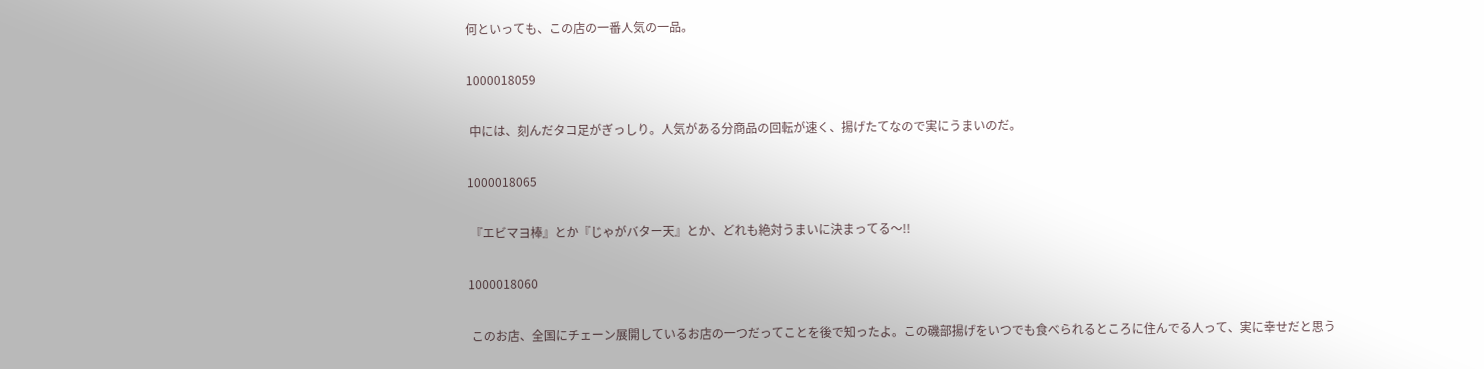何といっても、この店の一番人気の一品。

1000018059

 中には、刻んだタコ足がぎっしり。人気がある分商品の回転が速く、揚げたてなので実にうまいのだ。

1000018065

 『エビマヨ棒』とか『じゃがバター天』とか、どれも絶対うまいに決まってる〜!!

1000018060

 このお店、全国にチェーン展開しているお店の一つだってことを後で知ったよ。この磯部揚げをいつでも食べられるところに住んでる人って、実に幸せだと思う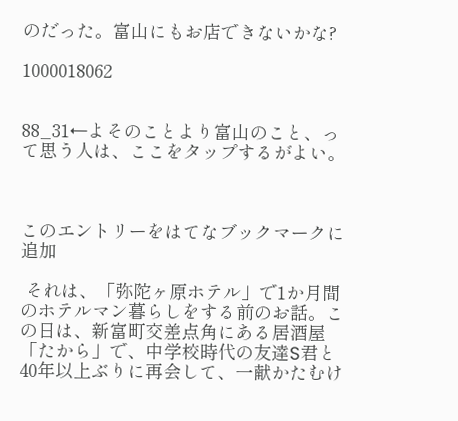のだった。富山にもお店できないかな?

1000018062


88_31←よそのことより富山のこと、って思う人は、ここをタップするがよい。



このエントリーをはてなブックマークに追加

 それは、「弥陀ヶ原ホテル」で1か月間のホテルマン暮らしをする前のお話。この日は、新富町交差点角にある居酒屋「たから」で、中学校時代の友達S君と40年以上ぶりに再会して、一献かたむけ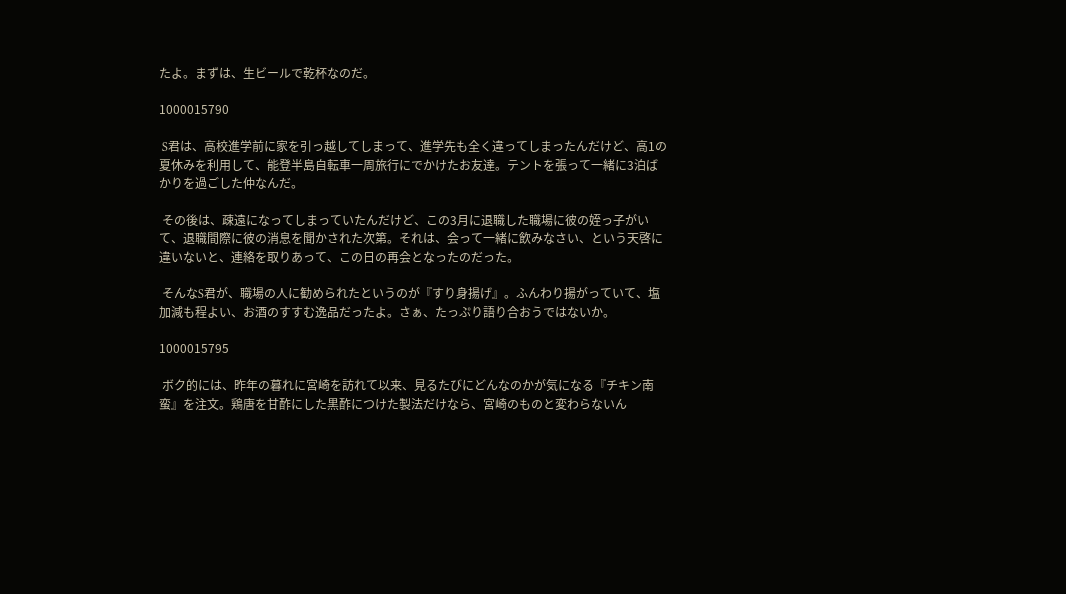たよ。まずは、生ビールで乾杯なのだ。

1000015790

 S君は、高校進学前に家を引っ越してしまって、進学先も全く違ってしまったんだけど、高1の夏休みを利用して、能登半島自転車一周旅行にでかけたお友達。テントを張って一緒に3泊ばかりを過ごした仲なんだ。

 その後は、疎遠になってしまっていたんだけど、この3月に退職した職場に彼の姪っ子がいて、退職間際に彼の消息を聞かされた次第。それは、会って一緒に飲みなさい、という天啓に違いないと、連絡を取りあって、この日の再会となったのだった。

 そんなS君が、職場の人に勧められたというのが『すり身揚げ』。ふんわり揚がっていて、塩加減も程よい、お酒のすすむ逸品だったよ。さぁ、たっぷり語り合おうではないか。

1000015795

 ボク的には、昨年の暮れに宮崎を訪れて以来、見るたびにどんなのかが気になる『チキン南蛮』を注文。鶏唐を甘酢にした黒酢につけた製法だけなら、宮崎のものと変わらないん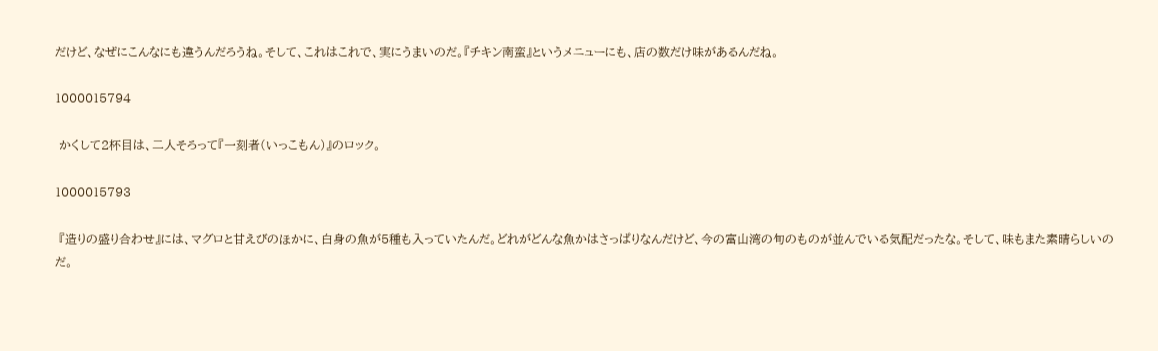だけど、なぜにこんなにも違うんだろうね。そして、これはこれで、実にうまいのだ。『チキン南蛮』というメニューにも、店の数だけ味があるんだね。

1000015794

 かくして2杯目は、二人そろって『一刻者(いっこもん)』のロック。

1000015793

 『造りの盛り合わせ』には、マグロと甘えびのほかに、白身の魚が5種も入っていたんだ。どれがどんな魚かはさっぱりなんだけど、今の富山湾の旬のものが並んでいる気配だったな。そして、味もまた素晴らしいのだ。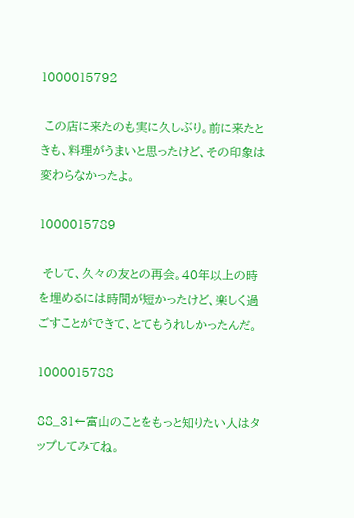1000015792

 この店に来たのも実に久しぶり。前に来たときも、料理がうまいと思ったけど、その印象は変わらなかったよ。

1000015789

 そして、久々の友との再会。40年以上の時を埋めるには時間が短かったけど、楽しく過ごすことができて、とてもうれしかったんだ。

1000015788

88_31←富山のことをもっと知りたい人はタップしてみてね。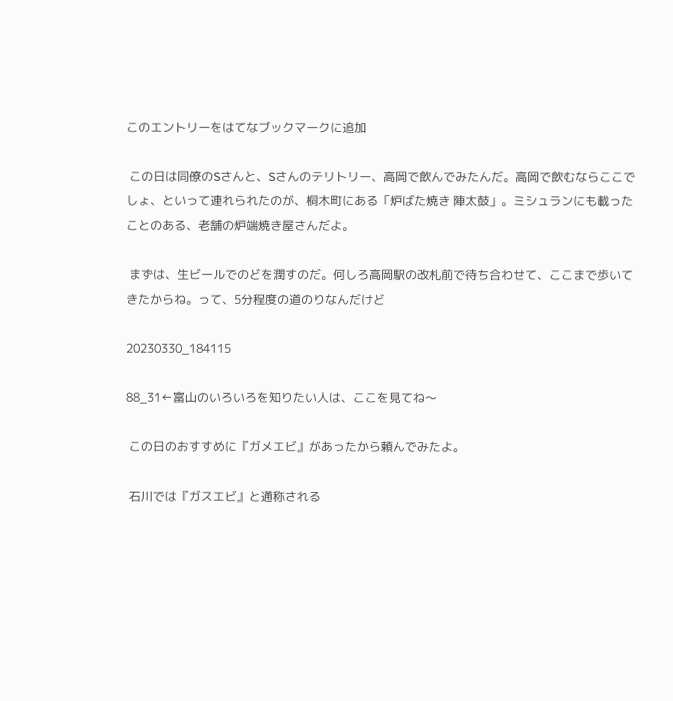このエントリーをはてなブックマークに追加

 この日は同僚のSさんと、Sさんのテリトリー、高岡で飲んでみたんだ。高岡で飲むならここでしょ、といって連れられたのが、桐木町にある「炉ばた焼き 陣太鼓」。ミシュランにも載ったことのある、老舗の炉端焼き屋さんだよ。

 まずは、生ビールでのどを潤すのだ。何しろ高岡駅の改札前で待ち合わせて、ここまで歩いてきたからね。って、5分程度の道のりなんだけど

20230330_184115

88_31←富山のいろいろを知りたい人は、ここを見てね〜

 この日のおすすめに『ガメエビ』があったから頼んでみたよ。

 石川では『ガスエビ』と通称される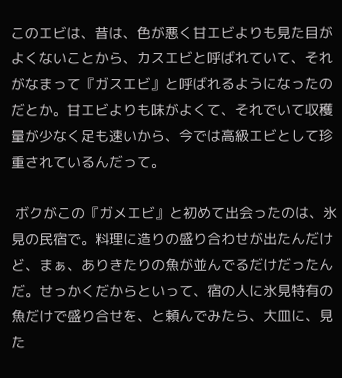このエビは、昔は、色が悪く甘エビよりも見た目がよくないことから、カスエビと呼ばれていて、それがなまって『ガスエビ』と呼ばれるようになったのだとか。甘エビよりも味がよくて、それでいて収穫量が少なく足も速いから、今では高級エビとして珍重されているんだって。

 ボクがこの『ガメエビ』と初めて出会ったのは、氷見の民宿で。料理に造りの盛り合わせが出たんだけど、まぁ、ありきたりの魚が並んでるだけだったんだ。せっかくだからといって、宿の人に氷見特有の魚だけで盛り合せを、と頼んでみたら、大皿に、見た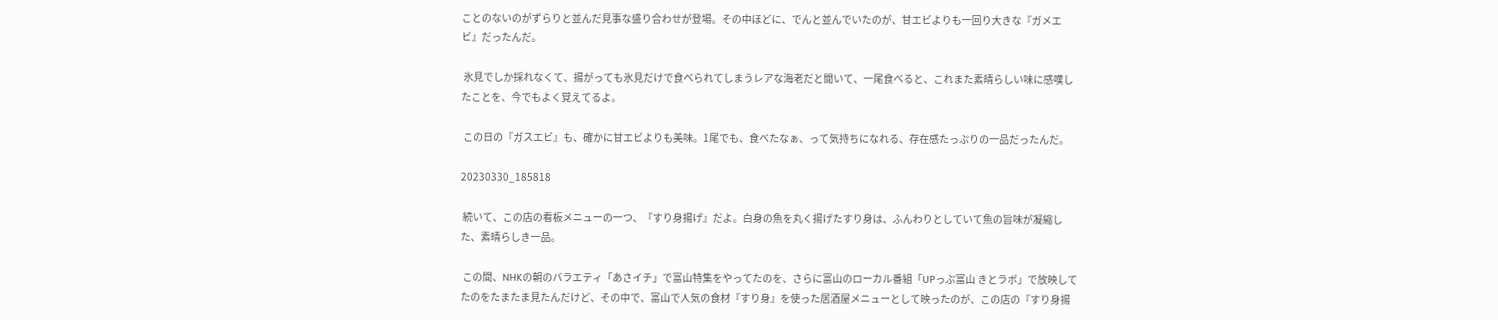ことのないのがずらりと並んだ見事な盛り合わせが登場。その中ほどに、でんと並んでいたのが、甘エビよりも一回り大きな『ガメエビ』だったんだ。

 氷見でしか採れなくて、揚がっても氷見だけで食べられてしまうレアな海老だと聞いて、一尾食べると、これまた素晴らしい味に感嘆したことを、今でもよく覚えてるよ。

 この日の『ガスエビ』も、確かに甘エビよりも美味。1尾でも、食べたなぁ、って気持ちになれる、存在感たっぷりの一品だったんだ。

20230330_185818

 続いて、この店の看板メニューの一つ、『すり身揚げ』だよ。白身の魚を丸く揚げたすり身は、ふんわりとしていて魚の旨味が凝縮した、素晴らしき一品。

 この間、NHKの朝のバラエティ「あさイチ」で富山特集をやってたのを、さらに富山のローカル番組「UPっぷ富山 きとラボ」で放映してたのをたまたま見たんだけど、その中で、富山で人気の食材『すり身』を使った居酒屋メニューとして映ったのが、この店の『すり身揚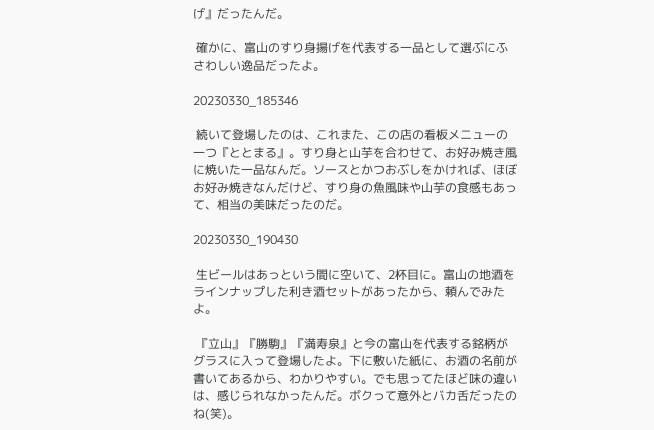げ』だったんだ。

 確かに、富山のすり身揚げを代表する一品として選ぶにふさわしい逸品だったよ。

20230330_185346

 続いて登場したのは、これまた、この店の看板メニューの一つ『ととまる』。すり身と山芋を合わせて、お好み焼き風に焼いた一品なんだ。ソースとかつおぶしをかければ、ほぼお好み焼きなんだけど、すり身の魚風味や山芋の食感もあって、相当の美味だったのだ。

20230330_190430

 生ビールはあっという間に空いて、2杯目に。富山の地酒をラインナップした利き酒セットがあったから、頼んでみたよ。

 『立山』『勝駒』『満寿泉』と今の富山を代表する銘柄がグラスに入って登場したよ。下に敷いた紙に、お酒の名前が書いてあるから、わかりやすい。でも思ってたほど味の違いは、感じられなかったんだ。ボクって意外とバカ舌だったのね(笑)。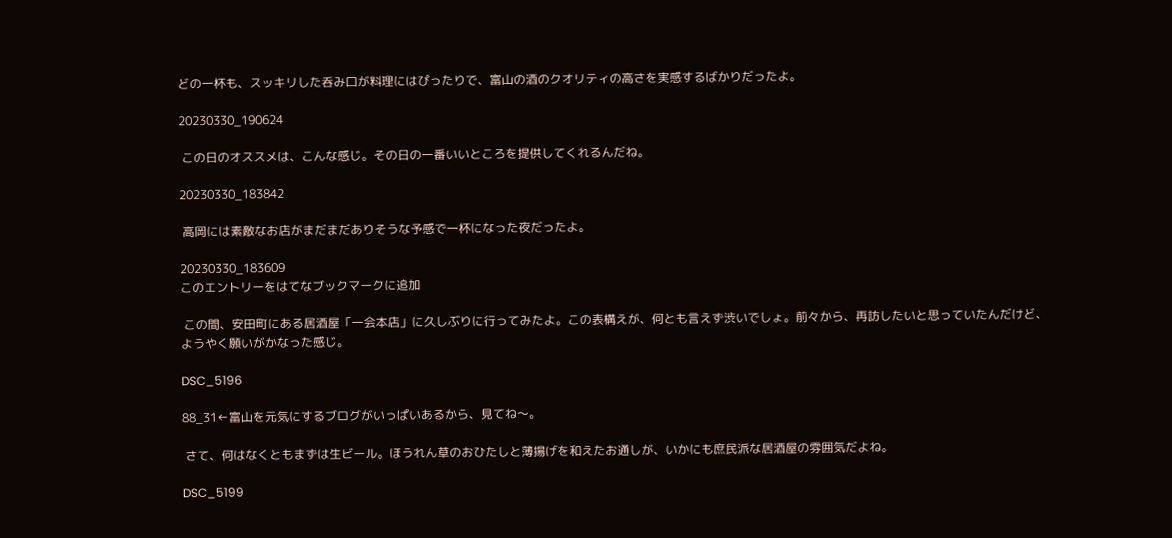どの一杯も、スッキリした呑み口が料理にはぴったりで、富山の酒のクオリティの高さを実感するばかりだったよ。

20230330_190624

 この日のオススメは、こんな感じ。その日の一番いいところを提供してくれるんだね。

20230330_183842

 高岡には素敵なお店がまだまだありそうな予感で一杯になった夜だったよ。

20230330_183609
このエントリーをはてなブックマークに追加

 この間、安田町にある居酒屋「一会本店」に久しぶりに行ってみたよ。この表構えが、何とも言えず渋いでしょ。前々から、再訪したいと思っていたんだけど、ようやく願いがかなった感じ。

DSC_5196

88_31←富山を元気にするブログがいっぱいあるから、見てね〜。

 さて、何はなくともまずは生ビール。ほうれん草のおひたしと薄揚げを和えたお通しが、いかにも庶民派な居酒屋の雰囲気だよね。

DSC_5199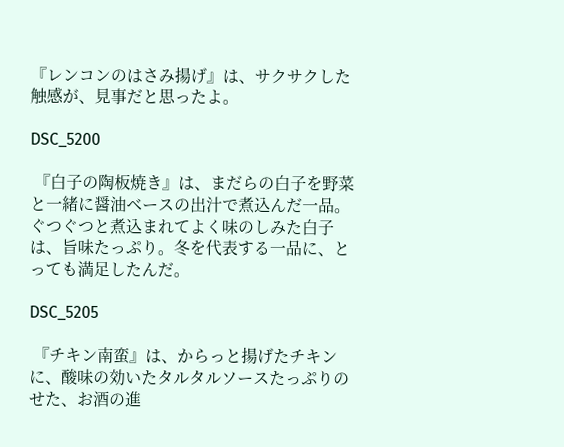『レンコンのはさみ揚げ』は、サクサクした触感が、見事だと思ったよ。

DSC_5200

 『白子の陶板焼き』は、まだらの白子を野菜と一緒に醤油ベースの出汁で煮込んだ一品。ぐつぐつと煮込まれてよく味のしみた白子は、旨味たっぷり。冬を代表する一品に、とっても満足したんだ。

DSC_5205

 『チキン南蛮』は、からっと揚げたチキンに、酸味の効いたタルタルソースたっぷりのせた、お酒の進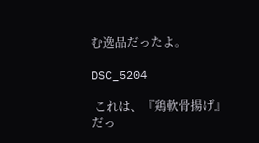む逸品だったよ。

DSC_5204

 これは、『鶏軟骨揚げ』だっ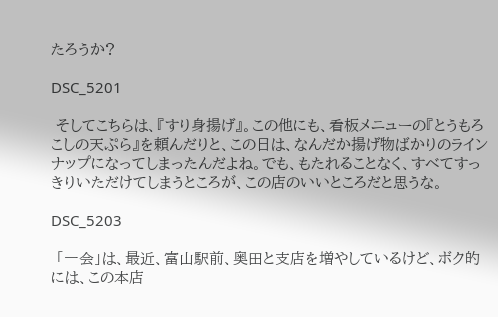たろうか?

DSC_5201

 そしてこちらは、『すり身揚げ』。この他にも、看板メニューの『とうもろこしの天ぷら』を頼んだりと、この日は、なんだか揚げ物ばかりのラインナップになってしまったんだよね。でも、もたれることなく、すべてすっきりいただけてしまうところが、この店のいいところだと思うな。

DSC_5203

 「一会」は、最近、富山駅前、奥田と支店を増やしているけど、ボク的には、この本店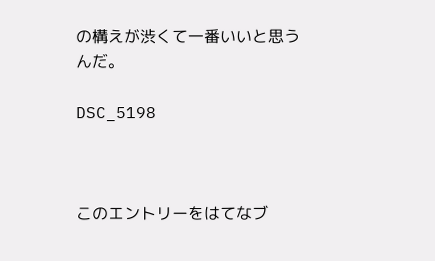の構えが渋くて一番いいと思うんだ。

DSC_5198



このエントリーをはてなブ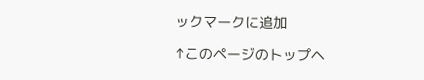ックマークに追加

↑このページのトップヘ